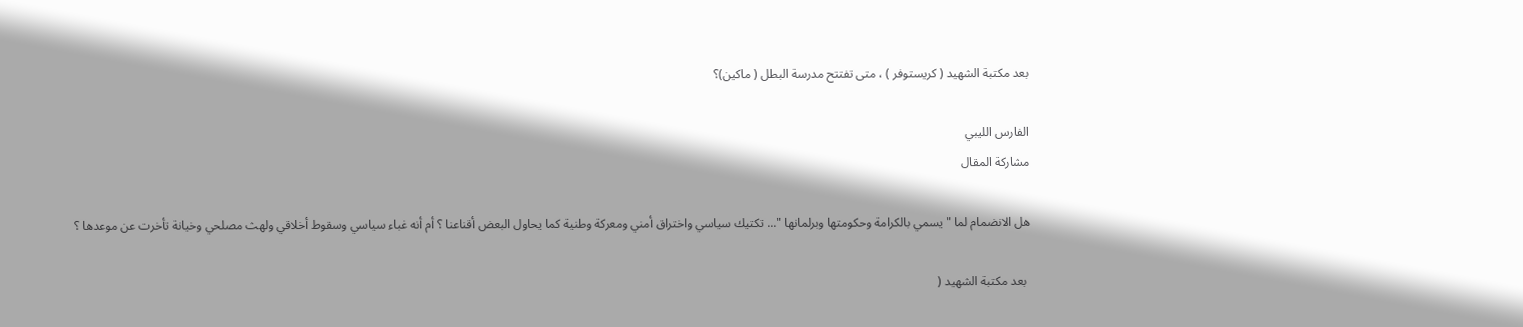بعد مكتبة الشهيد ( كريستوفر ) ، متى تفتتح مدرسة البطل ( ماكين)؟

الفارس الليبي
مشاركة المقال

هل الانضمام لما "يسمي بالكرامة وحكومتها وبرلمانها "... تكتيك سياسي واختراق أمني ومعركة وطنية كما يحاول البعض أقناعنا ؟ أم أنه غباء سياسي وسقوط أخلاقي ولهث مصلحي وخيانة تأخرت عن موعدها ؟

 بعد مكتبة الشهيد (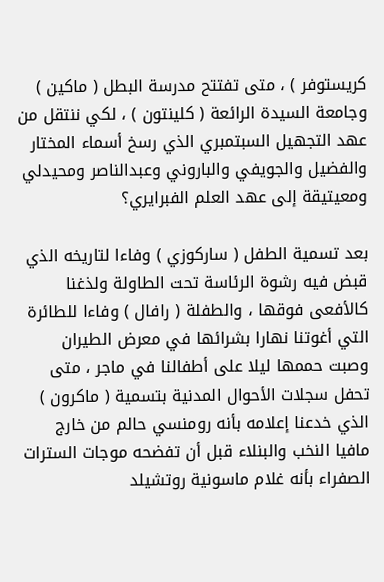كريستوفر ) ، متى تفتتح مدرسة البطل ( ماكين ) وجامعة السيدة الرائعة ( كلينتون ) ، لكي ننتقل من عهد التجهيل السبتمبري الذي رسخ أسماء المختار والفضيل والجويفي والباروني وعبدالناصر ومحيدلي ومعيتيقة إلى عهد العلم الفبرايري؟

بعد تسمية الطفل ( ساركوزي ) وفاءا لتاريخه الذي قبض فيه رشوة الرئاسة تحت الطاولة ولذغنا كالأفعى فوقها ، والطفلة ( رافال ) وفاءا للطائرة التي أغوتنا نهارا بشرائها في معرض الطيران وصبت حممها ليلا على أطفالنا في ماجر ، متى تحفل سجلات الأحوال المدنية بتسمية ( ماكرون ) الذي خدعنا إعلامه بأنه رومنسي حالم من خارج مافيا النخب والبنلاء قبل أن تفضحه موجات السترات الصفراء بأنه غلام ماسونية روتشيلد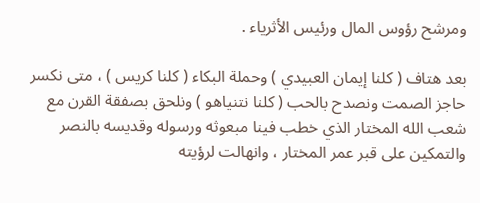ومرشح رؤوس المال ورئيس الأثرياء .

بعد هتاف ( كلنا إيمان العبيدي ) وحملة البكاء ( كلنا كريس ) ، متى نكسر حاجز الصمت ونصدح بالحب ( كلنا نتنياهو ) ونلحق بصفقة القرن مع شعب الله المختار الذي خطب فينا مبعوثه ورسوله وقديسه بالنصر والتمكين على قبر عمر المختار ، وانهالت لرؤيته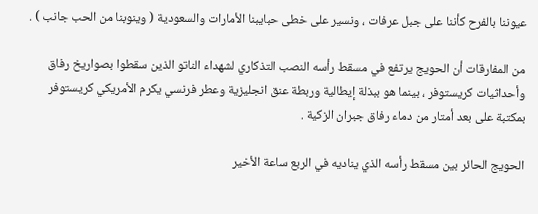عيوننا بالفرح كأننا على جبل عرفات ، ونسير على خطى حبايبنا الأمارات والسعودية ( وينوبنا من الحب جانب ) .

من المفارقات أن الحويج يرتفع في مسقط رأسه النصب التذكاري لشهداء الناتو الذين سقطوا بصواريخ رفاق وأحداثيات كريستوفر ، بينما هو ببذلة إيطالية وربطة عنق انجليزية وعطر فرنسي يكرم الأمريكي كريستوفر بمكتبة على بعد أمتار من دماء رفاق جبران الزكية .

الحويج الحائر بين مسقط رأسه الذي يناديه في الربع ساعة الأخير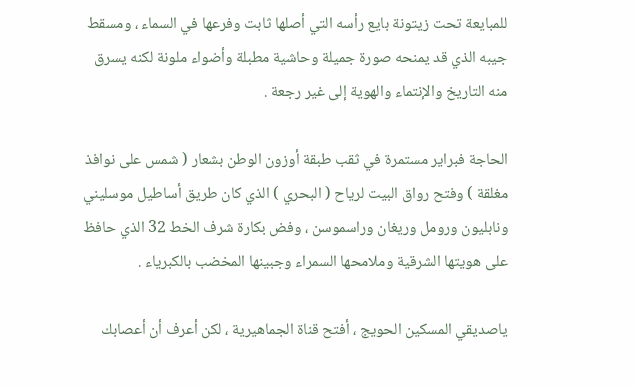للمبايعة تحت زيتونة بايع رأسه التي أصلها ثابت وفرعها في السماء ، ومسقط جيبه الذي قد يمنحه صورة جميلة وحاشية مطبلة وأضواء ملونة لكنه يسرق منه التاريخ والإنتماء والهوية إلى غير رجعة .

الحاجة فبراير مستمرة في ثقب طبقة أوزون الوطن بشعار ( شمس على نوافذ مغلقة ) وفتح رواق البيت لرياح ( البحري ) الذي كان طريق أساطيل موسليني ونابليون ورومل وريغان وراسموسن ، وفض بكارة شرف الخط 32 الذي حافظ على هويتها الشرقية وملامحها السمراء وجبينها المخضب بالكبرياء .

ياصديقي المسكين الحويج ، أفتح قناة الجماهيرية ، لكن أعرف أن أعصابك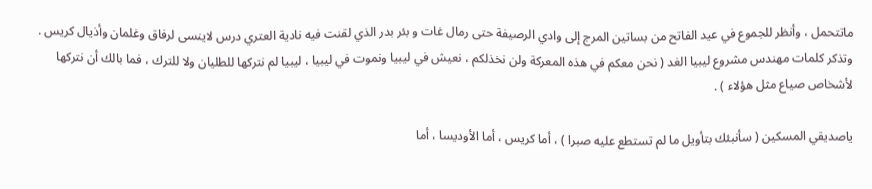ماتتحمل ، وأنظر للجموع في عيد الفاتح من بساتين المرج إلى وادي الرصيفة حتى رمال غات و بئر بدر الذي لقنت فيه نادية العتري درس لاينسى لرفاق وغلمان وأذيال كريس . وتذكر كلمات مهندس مشروع ليبيا الغد ( نحن معكم في هذه المعركة ولن نخذلكم ، نعيش في ليبيا ونموت في ليبيا ، ليبيا لم نتركها للطليان ولا للترك ، فما بالك أن نتركها لأشخاص صياع مثل هؤلاء ) .

ياصديقي المسكين ( سأنبئك بتأويل ما لم تستطع عليه صبرا ) ، أما كريس ، أما الأوديسا ، أما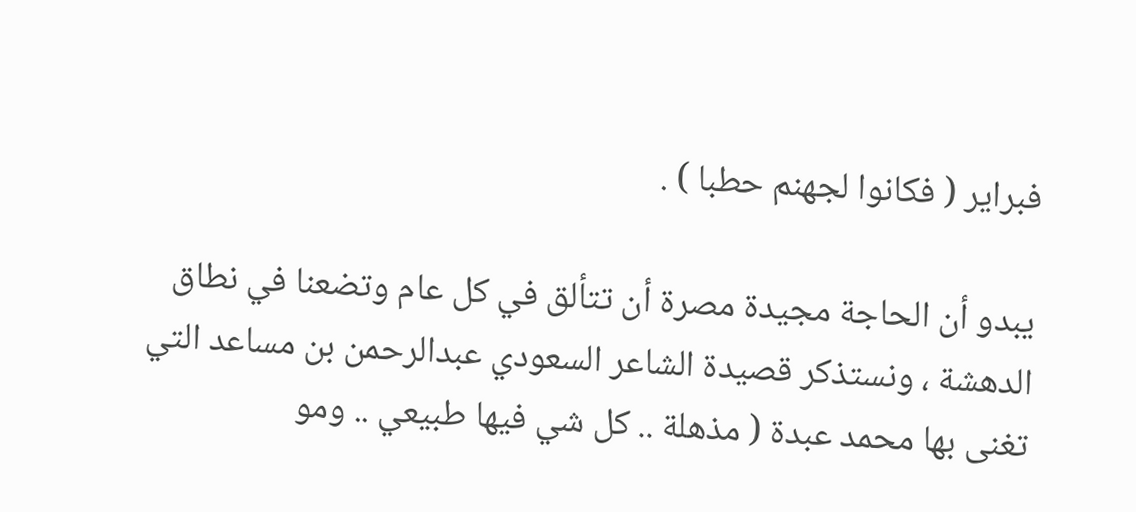فبراير ( فكانوا لجهنم حطبا ) .

يبدو أن الحاجة مجيدة مصرة أن تتألق في كل عام وتضعنا في نطاق الدهشة ، ونستذكر قصيدة الشاعر السعودي عبدالرحمن بن مساعد التي تغنى بها محمد عبدة ( مذهلة .. كل شي فيها طبيعي .. ومو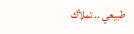طبيعي .. تملأك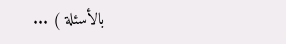بالأسئلة ) ...